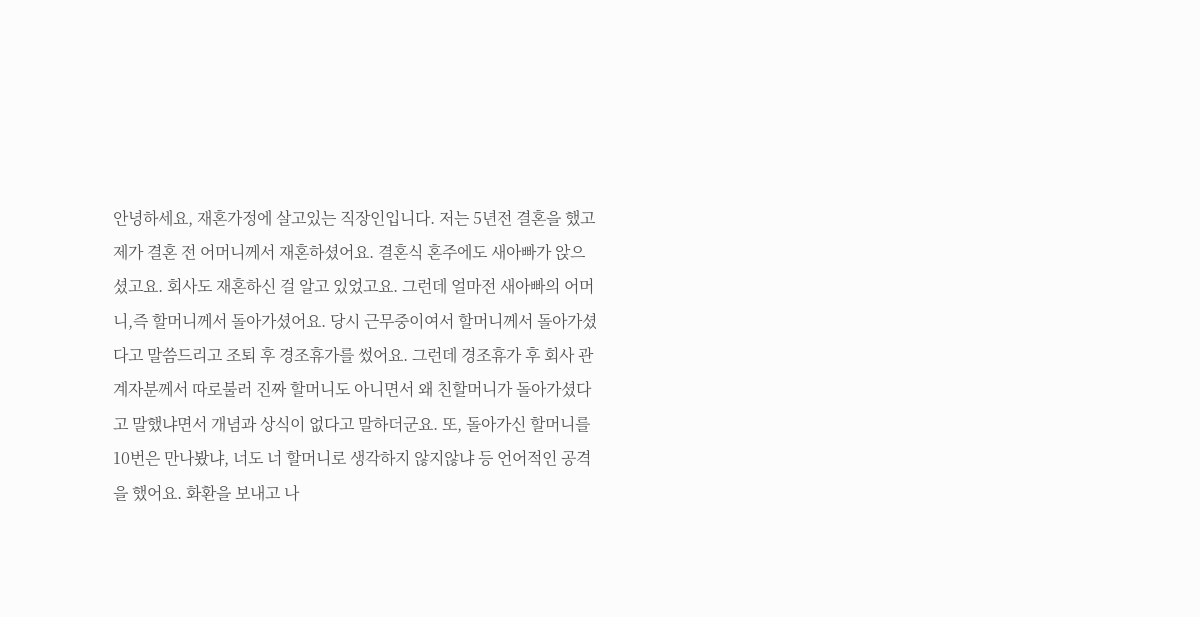안녕하세요, 재혼가정에 살고있는 직장인입니다. 저는 5년전 결혼을 했고 제가 결혼 전 어머니께서 재혼하셨어요. 결혼식 혼주에도 새아빠가 앉으셨고요. 회사도 재혼하신 걸 알고 있었고요. 그런데 얼마전 새아빠의 어머니,즉 할머니께서 돌아가셨어요. 당시 근무중이여서 할머니께서 돌아가셨다고 말씀드리고 조퇴 후 경조휴가를 썼어요. 그런데 경조휴가 후 회사 관계자분께서 따로불러 진짜 할머니도 아니면서 왜 친할머니가 돌아가셨다고 말했냐면서 개념과 상식이 없다고 말하더군요. 또, 돌아가신 할머니를 10번은 만나봤냐, 너도 너 할머니로 생각하지 않지않냐 등 언어적인 공격을 했어요. 화환을 보내고 나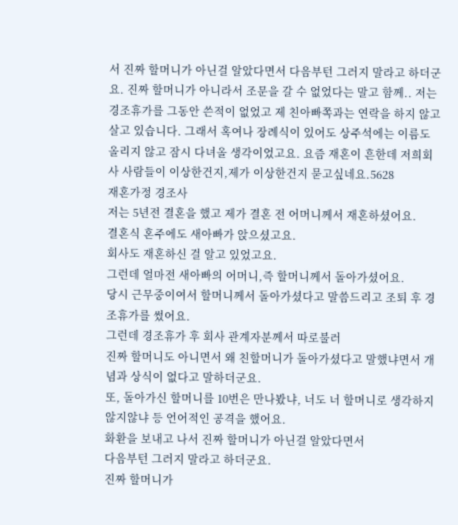서 진짜 할머니가 아닌걸 알았다면서 다음부턴 그러지 말라고 하더군요. 진짜 할머니가 아니라서 조문을 갈 수 없었다는 말고 함께.. 저는 경조휴가를 그동안 쓴적이 없었고 제 친아빠쪽과는 연락을 하지 않고 살고 있습니다. 그래서 혹여나 장례식이 있어도 상주석에는 이름도 올리지 않고 잠시 다녀올 생각이었고요. 요즘 재혼이 흔한데 저희회사 사람들이 이상한건지,제가 이상한건지 묻고싶네요.5628
재혼가정 경조사
저는 5년전 결혼을 했고 제가 결혼 전 어머니께서 재혼하셨어요.
결혼식 혼주에도 새아빠가 앉으셨고요.
회사도 재혼하신 걸 알고 있었고요.
그런데 얼마전 새아빠의 어머니,즉 할머니께서 돌아가셨어요.
당시 근무중이여서 할머니께서 돌아가셨다고 말씀드리고 조퇴 후 경조휴가를 썼어요.
그런데 경조휴가 후 회사 관계자분께서 따로불러
진짜 할머니도 아니면서 왜 친할머니가 돌아가셨다고 말했냐면서 개념과 상식이 없다고 말하더군요.
또, 돌아가신 할머니를 10번은 만나봤냐, 너도 너 할머니로 생각하지 않지않냐 등 언어적인 공격을 했어요.
화환을 보내고 나서 진짜 할머니가 아닌걸 알았다면서
다음부턴 그러지 말라고 하더군요.
진짜 할머니가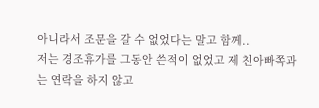아니라서 조문을 갈 수 없었다는 말고 함께..
저는 경조휴가를 그동안 쓴적이 없었고 제 친아빠쪽과는 연락을 하지 않고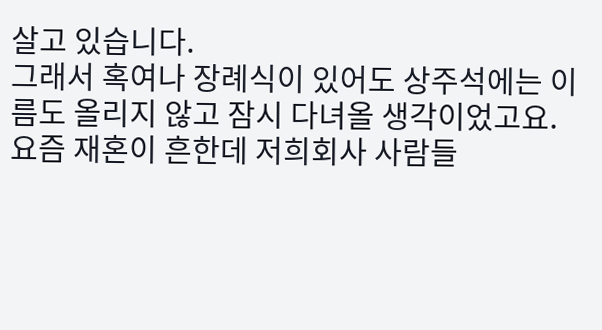살고 있습니다.
그래서 혹여나 장례식이 있어도 상주석에는 이름도 올리지 않고 잠시 다녀올 생각이었고요.
요즘 재혼이 흔한데 저희회사 사람들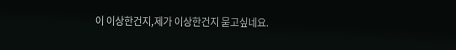이 이상한건지,제가 이상한건지 묻고싶네요.